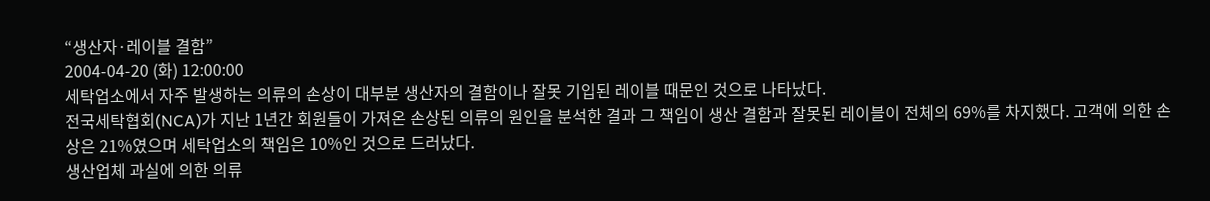“생산자·레이블 결함”
2004-04-20 (화) 12:00:00
세탁업소에서 자주 발생하는 의류의 손상이 대부분 생산자의 결함이나 잘못 기입된 레이블 때문인 것으로 나타났다.
전국세탁협회(NCA)가 지난 1년간 회원들이 가져온 손상된 의류의 원인을 분석한 결과 그 책임이 생산 결함과 잘못된 레이블이 전체의 69%를 차지했다. 고객에 의한 손상은 21%였으며 세탁업소의 책임은 10%인 것으로 드러났다.
생산업체 과실에 의한 의류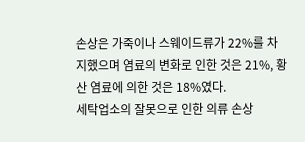손상은 가죽이나 스웨이드류가 22%를 차지했으며 염료의 변화로 인한 것은 21%, 황산 염료에 의한 것은 18%였다.
세탁업소의 잘못으로 인한 의류 손상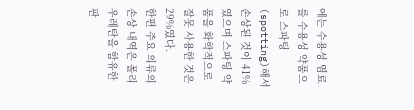에는 수용성 염료를 수용성 약품으로 스파팅(spotting)해서 손상된 것이 41%였으며 스파팅 약품을 화학적으로 잘못 사용한 것은 29%였다.
한편 주요 의류의 손상 내역은 폴리우레탄을 함유한 판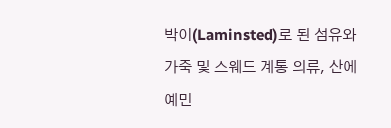박이(Laminsted)로 된 섬유와 가죽 및 스웨드 계통 의류, 산에 예민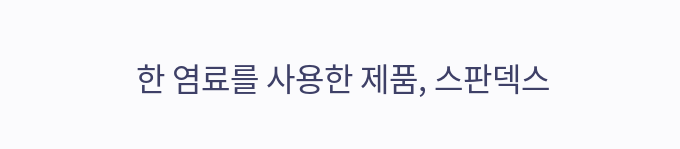한 염료를 사용한 제품, 스판덱스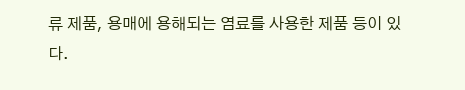류 제품, 용매에 용해되는 염료를 사용한 제품 등이 있다.